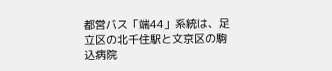都営バス「端44」系統は、足立区の北千住駅と文京区の駒込病院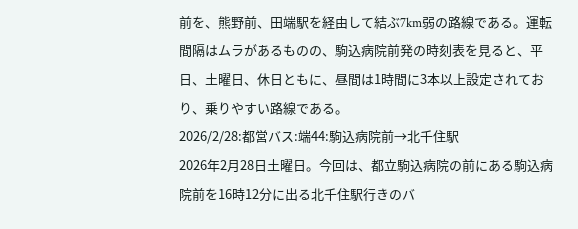前を、熊野前、田端駅を経由して結ぶ7km弱の路線である。運転間隔はムラがあるものの、駒込病院前発の時刻表を見ると、平日、土曜日、休日ともに、昼間は1時間に3本以上設定されており、乗りやすい路線である。
2026/2/28:都営バス:端44:駒込病院前→北千住駅
2026年2月28日土曜日。今回は、都立駒込病院の前にある駒込病院前を16時12分に出る北千住駅行きのバ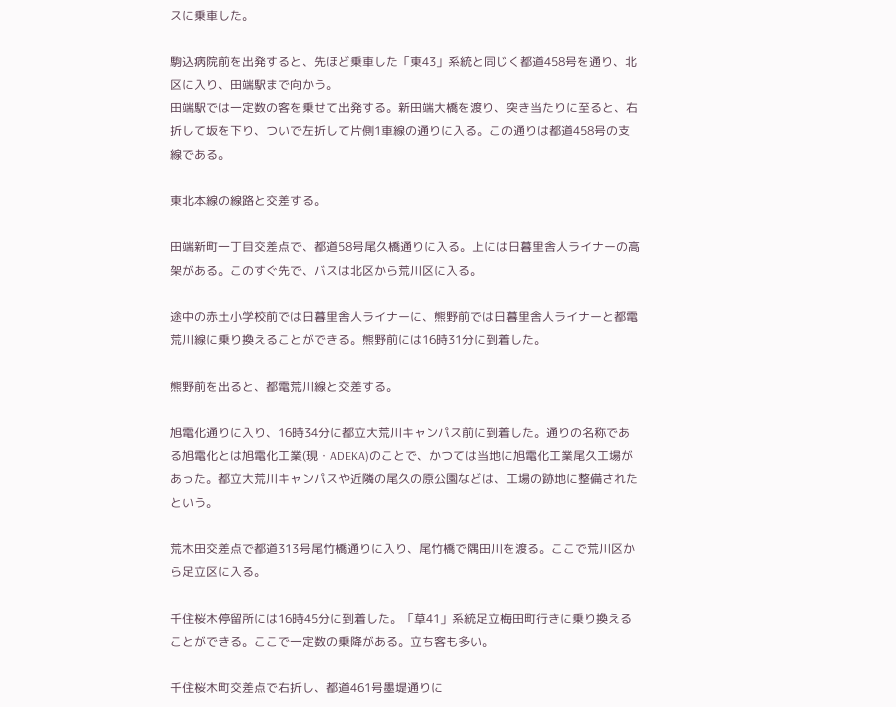スに乗車した。

駒込病院前を出発すると、先ほど乗車した「東43」系統と同じく都道458号を通り、北区に入り、田端駅まで向かう。
田端駅では一定数の客を乗せて出発する。新田端大橋を渡り、突き当たりに至ると、右折して坂を下り、ついで左折して片側1車線の通りに入る。この通りは都道458号の支線である。

東北本線の線路と交差する。

田端新町一丁目交差点で、都道58号尾久橋通りに入る。上には日暮里舎人ライナーの高架がある。このすぐ先で、バスは北区から荒川区に入る。

途中の赤土小学校前では日暮里舎人ライナーに、熊野前では日暮里舎人ライナーと都電荒川線に乗り換えることができる。熊野前には16時31分に到着した。

熊野前を出ると、都電荒川線と交差する。

旭電化通りに入り、16時34分に都立大荒川キャンパス前に到着した。通りの名称である旭電化とは旭電化工業(現・ADEKA)のことで、かつては当地に旭電化工業尾久工場があった。都立大荒川キャンパスや近隣の尾久の原公園などは、工場の跡地に整備されたという。

荒木田交差点で都道313号尾竹橋通りに入り、尾竹橋で隅田川を渡る。ここで荒川区から足立区に入る。

千住桜木停留所には16時45分に到着した。「草41」系統足立梅田町行きに乗り換えることができる。ここで一定数の乗降がある。立ち客も多い。

千住桜木町交差点で右折し、都道461号墨堤通りに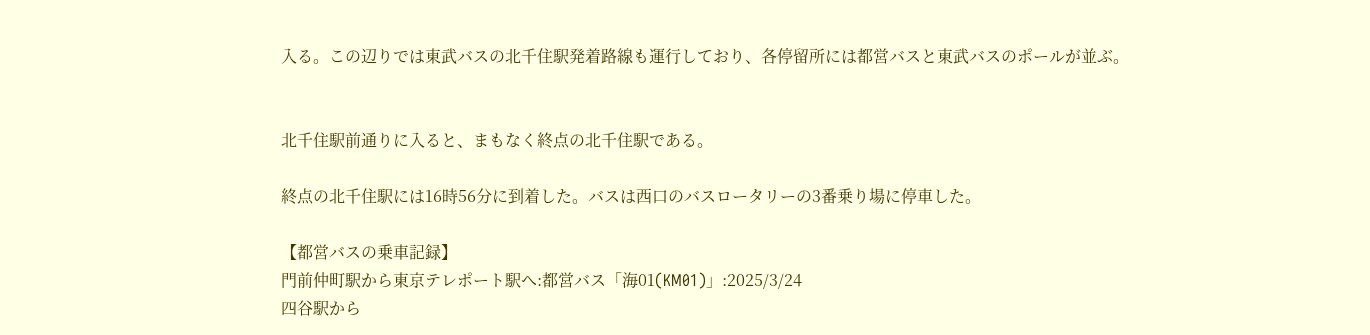入る。この辺りでは東武バスの北千住駅発着路線も運行しており、各停留所には都営バスと東武バスのポールが並ぶ。


北千住駅前通りに入ると、まもなく終点の北千住駅である。

終点の北千住駅には16時56分に到着した。バスは西口のバスロータリーの3番乗り場に停車した。

【都営バスの乗車記録】
門前仲町駅から東京テレポート駅へ:都営バス「海01(KM01)」:2025/3/24
四谷駅から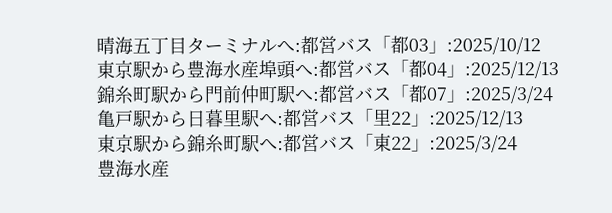晴海五丁目ターミナルへ:都営バス「都03」:2025/10/12
東京駅から豊海水産埠頭へ:都営バス「都04」:2025/12/13
錦糸町駅から門前仲町駅へ:都営バス「都07」:2025/3/24
亀戸駅から日暮里駅へ:都営バス「里22」:2025/12/13
東京駅から錦糸町駅へ:都営バス「東22」:2025/3/24
豊海水産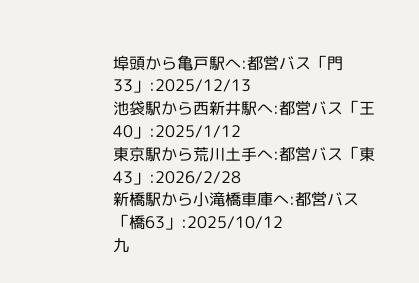埠頭から亀戸駅へ:都営バス「門33」:2025/12/13
池袋駅から西新井駅へ:都営バス「王40」:2025/1/12
東京駅から荒川土手へ:都営バス「東43」:2026/2/28
新橋駅から小滝橋車庫へ:都営バス「橋63」:2025/10/12
九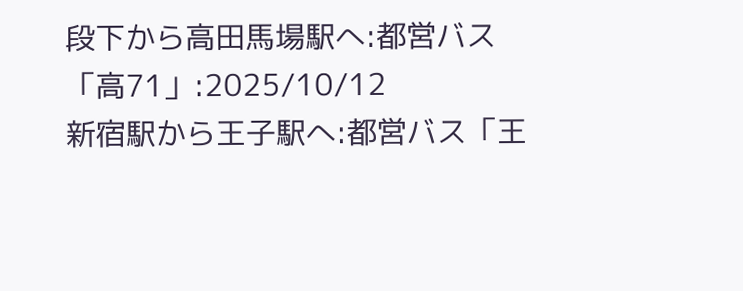段下から高田馬場駅へ:都営バス「高71」:2025/10/12
新宿駅から王子駅へ:都営バス「王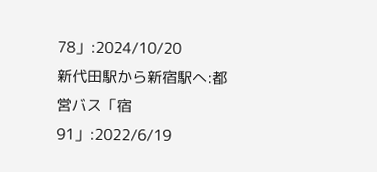78」:2024/10/20
新代田駅から新宿駅へ:都営バス「宿91」:2022/6/19